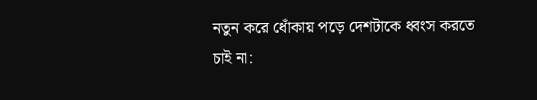নতুন করে ধোঁকায় পড়ে দেশটাকে ধ্বংস করতে চাই না: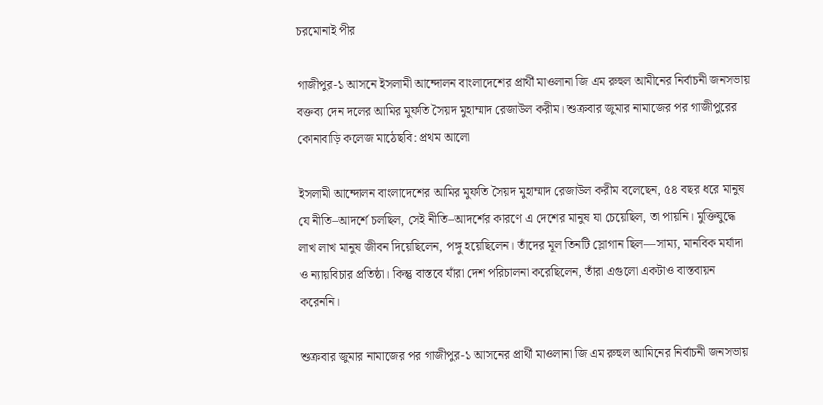চরমোনাই পীর

গাজীপুর-১ আসনে ইসলামী আন্দোলন বাংলাদেশের প্রার্থী মাওলানা জি এম রুহুল আমীনের নির্বাচনী জনসভায় বক্তব্য দেন দলের আমির মুফতি সৈয়দ মুহাম্মাদ রেজাউল করীম। শুক্রবার জুমার নামাজের পর গাজীপুরের কোনাবাড়ি কলেজ মাঠেছবি: প্রথম আলো

ইসলামী আন্দোলন বাংলাদেশের আমির মুফতি সৈয়দ মুহাম্মাদ রেজাউল করীম বলেছেন, ৫৪ বছর ধরে মানুষ যে নীতি–আদর্শে চলছিল, সেই নীতি–আদর্শের কারণে এ দেশের মানুষ যা চেয়েছিল, তা পায়নি। মুক্তিযুদ্ধে লাখ লাখ মানুষ জীবন দিয়েছিলেন, পঙ্গু হয়েছিলেন। তাঁদের মূল তিনটি স্লোগান ছিল—সাম্য, মানবিক মর্যাদা ও ন্যায়বিচার প্রতিষ্ঠা। কিন্তু বাস্তবে যাঁরা দেশ পরিচালনা করেছিলেন, তাঁরা এগুলো একটাও বাস্তবায়ন করেননি।

শুক্রবার জুমার নামাজের পর গাজীপুর-১ আসনের প্রার্থী মাওলানা জি এম রুহুল আমিনের নির্বাচনী জনসভায়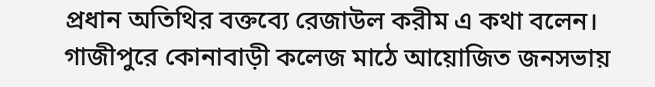প্রধান অতিথির বক্তব্যে রেজাউল করীম এ কথা বলেন। গাজীপুরে কোনাবাড়ী কলেজ মাঠে আয়োজিত জনসভায়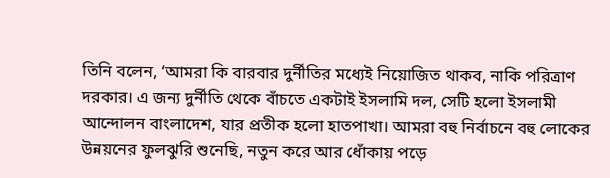তিনি বলেন, ‘আমরা কি বারবার দুর্নীতির মধ্যেই নিয়োজিত থাকব, নাকি পরিত্রাণ দরকার। এ জন্য দুর্নীতি থেকে বাঁচতে একটাই ইসলামি দল, সেটি হলো ইসলামী আন্দোলন বাংলাদেশ, যার প্রতীক হলো হাতপাখা। আমরা বহু নির্বাচনে বহু লোকের উন্নয়নের ফুলঝুরি শুনেছি, নতুন করে আর ধোঁকায় পড়ে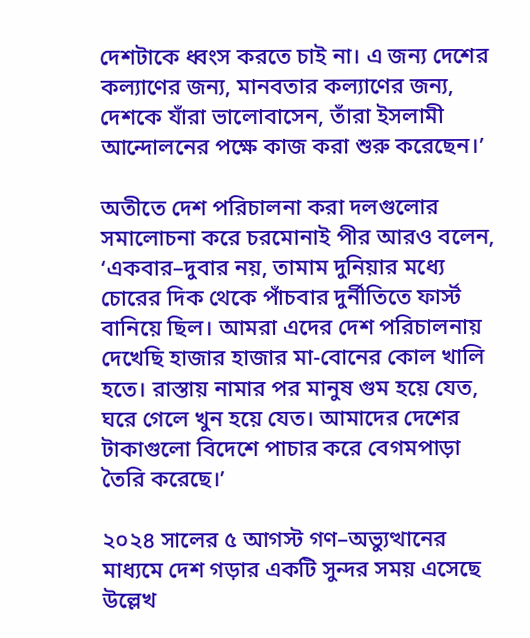দেশটাকে ধ্বংস করতে চাই না। এ জন্য দেশের কল্যাণের জন্য, মানবতার কল্যাণের জন্য, দেশকে যাঁরা ভালোবাসেন, তাঁরা ইসলামী আন্দোলনের পক্ষে কাজ করা শুরু করেছেন।’

অতীতে দেশ পরিচালনা করা দলগুলোর সমালোচনা করে চরমোনাই পীর আরও বলেন, ‘একবার–দুবার নয়, তামাম দুনিয়ার মধ্যে চোরের দিক থেকে পাঁচবার দুর্নীতিতে ফার্স্ট বানিয়ে ছিল। আমরা এদের দেশ পরিচালনায় দেখেছি হাজার হাজার মা-বোনের কোল খালি হতে। রাস্তায় নামার পর মানুষ গুম হয়ে যেত, ঘরে গেলে খুন হয়ে যেত। আমাদের দেশের টাকাগুলো বিদেশে পাচার করে বেগমপাড়া তৈরি করেছে।’

২০২৪ সালের ৫ আগস্ট গণ–অভ্যুত্থানের মাধ্যমে দেশ গড়ার একটি সুন্দর সময় এসেছে উল্লেখ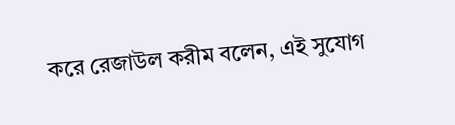করে রেজাউল করীম বলেন, এই সুযোগ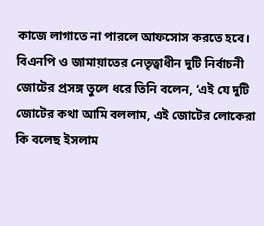কাজে লাগাতে না পারলে আফসোস করতে হবে। বিএনপি ও জামায়াতের নেতৃত্বাধীন দুটি নির্বাচনী জোটের প্রসঙ্গ তুলে ধরে তিনি বলেন, ‘এই যে দুটি জোটের কথা আমি বললাম, এই জোটের লোকেরা কি বলেছ ইসলাম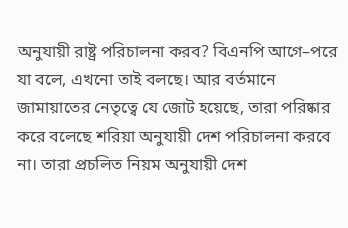অনুযায়ী রাষ্ট্র পরিচালনা করব? বিএনপি আগে–পরে যা বলে, এখনো তাই বলছে। আর বর্তমানে জামায়াতের নেতৃত্বে যে জোট হয়েছে, তারা পরিষ্কার করে বলেছে শরিয়া অনুযায়ী দেশ পরিচালনা করবে না। তারা প্রচলিত নিয়ম অনুযায়ী দেশ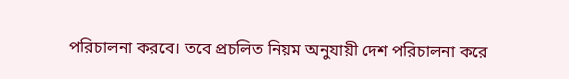পরিচালনা করবে। তবে প্রচলিত নিয়ম অনুযায়ী দেশ পরিচালনা করে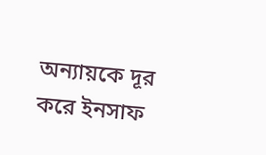অন্যায়কে দূর করে ইনসাফ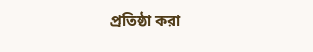প্রতিষ্ঠা করা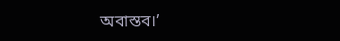অবাস্তব।’